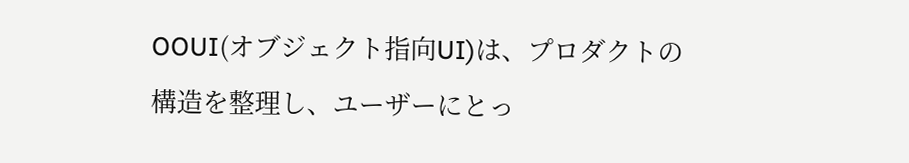OOUI(オブジェクト指向UI)は、プロダクトの構造を整理し、ユーザーにとっ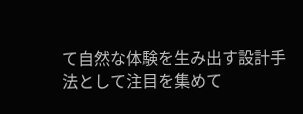て自然な体験を生み出す設計手法として注目を集めて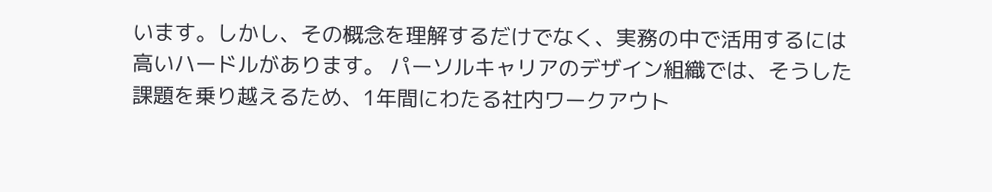います。しかし、その概念を理解するだけでなく、実務の中で活用するには高いハードルがあります。 パーソルキャリアのデザイン組織では、そうした課題を乗り越えるため、1年間にわたる社内ワークアウト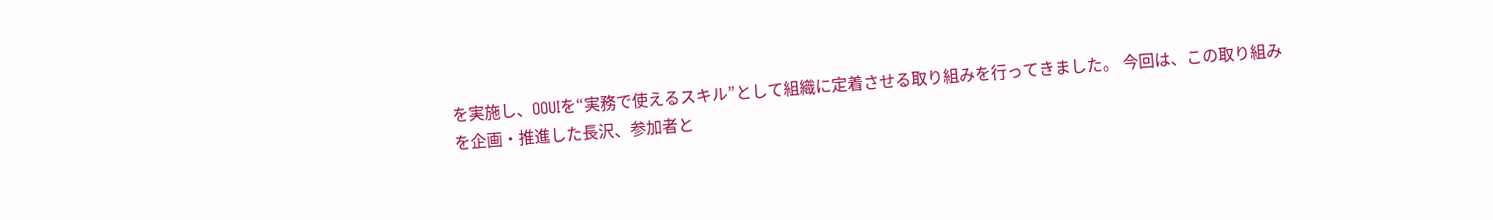を実施し、OOUIを“実務で使えるスキル”として組織に定着させる取り組みを行ってきました。 今回は、この取り組みを企画・推進した長沢、参加者と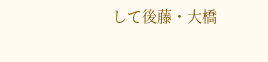して後藤・大橋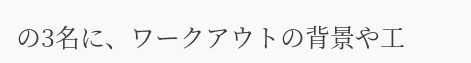の3名に、ワークアウトの背景や工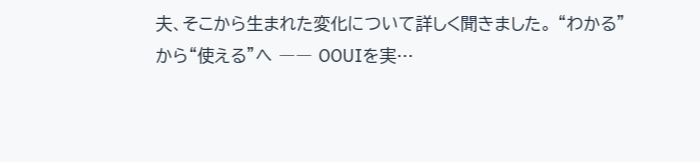夫、そこから生まれた変化について詳しく聞きました。 “わかる”から“使える”へ ―― OOUIを実…